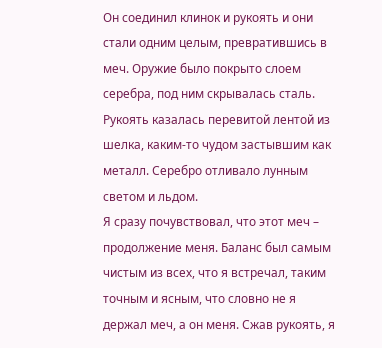Он соединил клинок и рукоять и они стали одним целым, превратившись в меч. Оружие было покрыто слоем серебра, под ним скрывалась сталь. Рукоять казалась перевитой лентой из шелка, каким-то чудом застывшим как металл. Серебро отливало лунным светом и льдом.
Я сразу почувствовал, что этот меч – продолжение меня. Баланс был самым чистым из всех, что я встречал, таким точным и ясным, что словно не я держал меч, а он меня. Сжав рукоять, я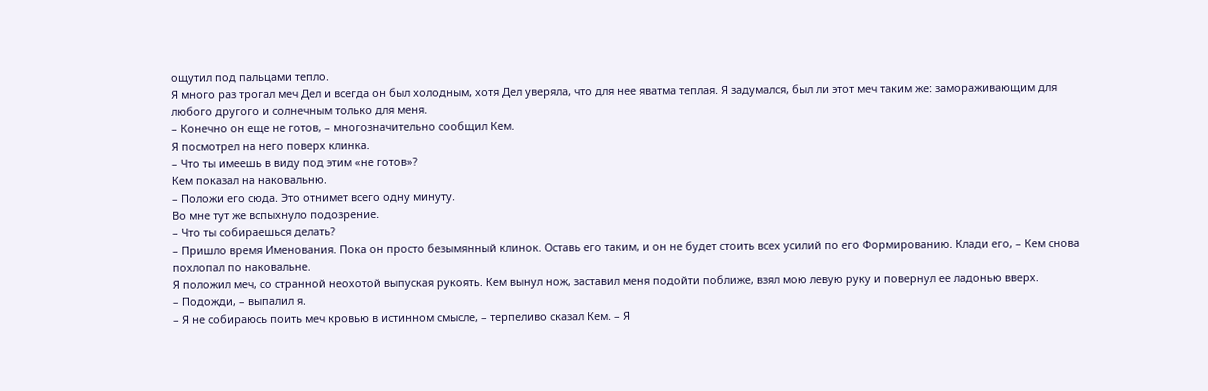ощутил под пальцами тепло.
Я много раз трогал меч Дел и всегда он был холодным, хотя Дел уверяла, что для нее яватма теплая. Я задумался, был ли этот меч таким же: замораживающим для любого другого и солнечным только для меня.
– Конечно он еще не готов, – многозначительно сообщил Кем.
Я посмотрел на него поверх клинка.
– Что ты имеешь в виду под этим «не готов»?
Кем показал на наковальню.
– Положи его сюда. Это отнимет всего одну минуту.
Во мне тут же вспыхнуло подозрение.
– Что ты собираешься делать?
– Пришло время Именования. Пока он просто безымянный клинок. Оставь его таким, и он не будет стоить всех усилий по его Формированию. Клади его, – Кем снова похлопал по наковальне.
Я положил меч, со странной неохотой выпуская рукоять. Кем вынул нож, заставил меня подойти поближе, взял мою левую руку и повернул ее ладонью вверх.
– Подожди, – выпалил я.
– Я не собираюсь поить меч кровью в истинном смысле, – терпеливо сказал Кем. – Я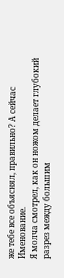же тебе все объяснял, правильно? А сейчас Именование.
Я молча смотрел, как он ножом делает глубокий разрез между большим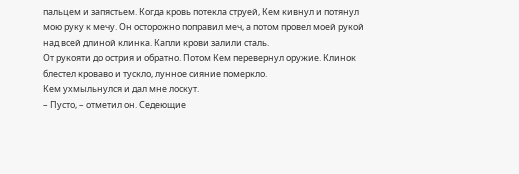пальцем и запястьем. Когда кровь потекла струей, Кем кивнул и потянул мою руку к мечу. Он осторожно поправил меч, а потом провел моей рукой над всей длиной клинка. Капли крови залили сталь.
От рукояти до острия и обратно. Потом Кем перевернул оружие. Клинок блестел кроваво и тускло, лунное сияние померкло.
Кем ухмыльнулся и дал мне лоскут.
– Пусто, – отметил он. Седеющие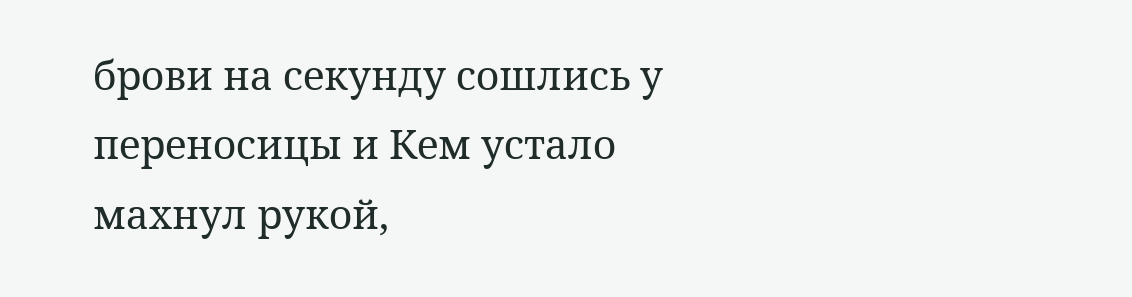брови на секунду сошлись у переносицы и Кем устало махнул рукой,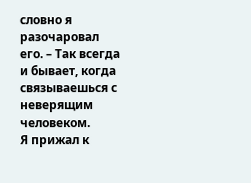словно я разочаровал его. – Так всегда и бывает, когда связываешься с неверящим человеком.
Я прижал к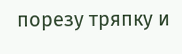порезу тряпку и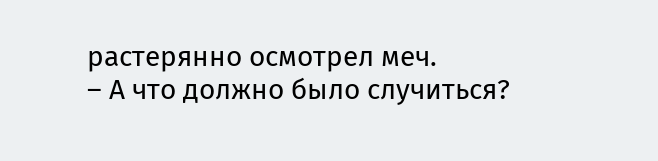растерянно осмотрел меч.
– А что должно было случиться?